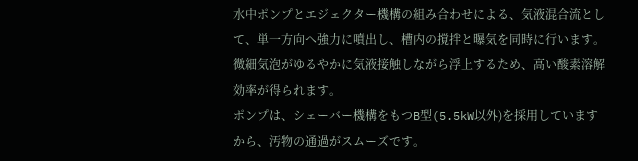水中ポンプとエジェクター機構の組み合わせによる、気液混合流として、単一方向へ強力に噴出し、槽内の撹拌と曝気を同時に行います。
微細気泡がゆるやかに気液接触しながら浮上するため、高い酸素溶解効率が得られます。
ポンプは、シェーバー機構をもつB型(5.5kW以外)を採用していますから、汚物の通過がスムーズです。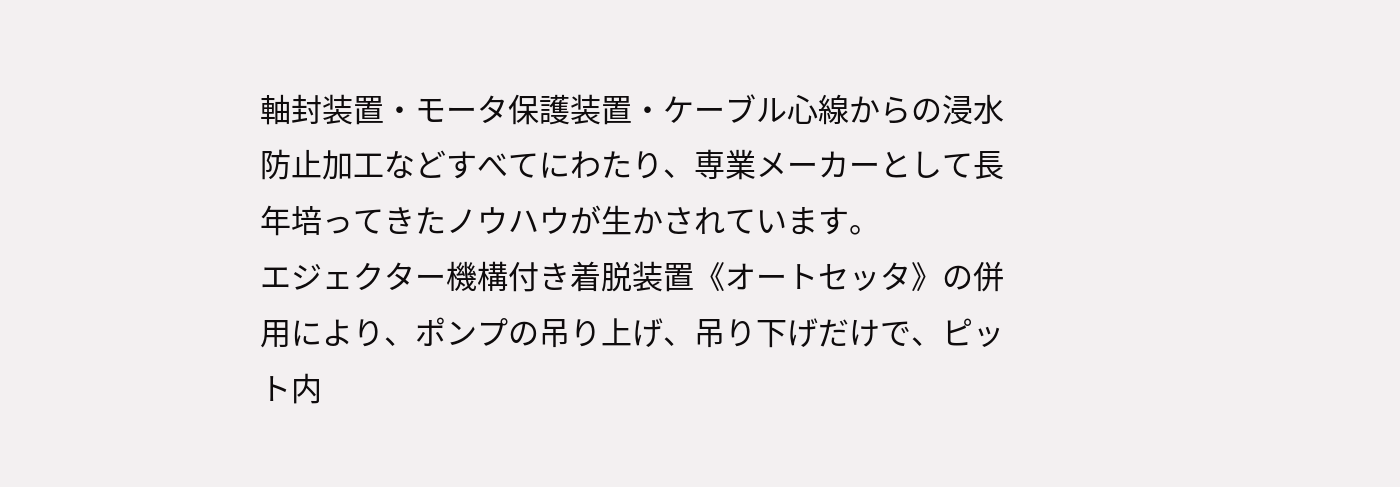軸封装置・モータ保護装置・ケーブル心線からの浸水防止加工などすべてにわたり、専業メーカーとして長年培ってきたノウハウが生かされています。
エジェクター機構付き着脱装置《オートセッタ》の併用により、ポンプの吊り上げ、吊り下げだけで、ピット内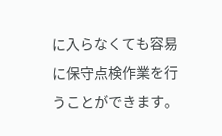に入らなくても容易に保守点検作業を行うことができます。